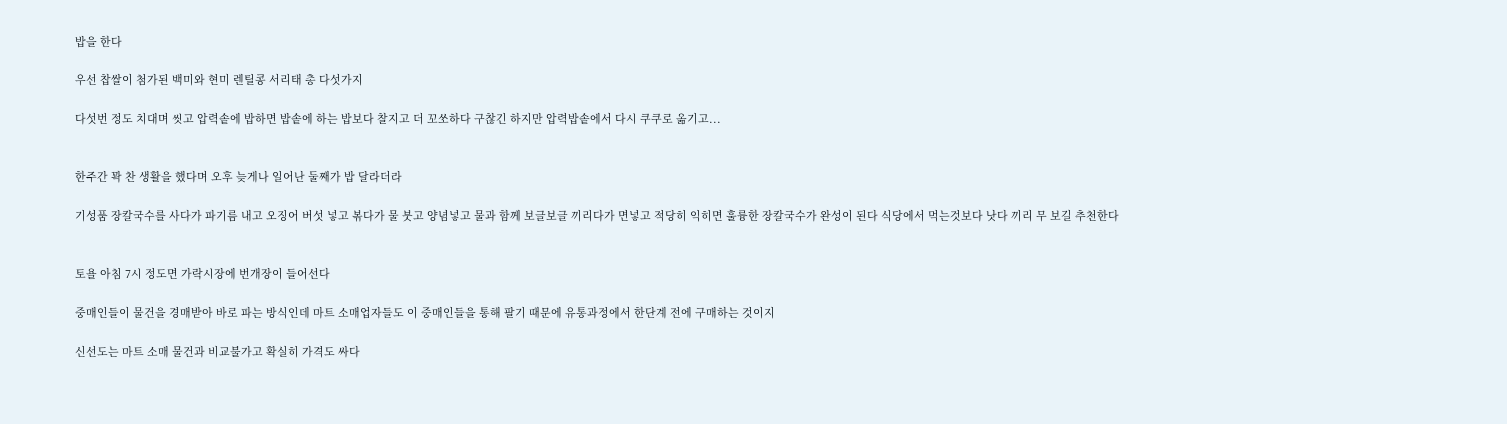밥을 한다

우선 찹쌀이 첨가된 백미와 현미 렌틸콩 서리태 총 다섯가지

다섯번 정도 치대며 씻고 압력솥에 밥하면 밥솥에 하는 밥보다 찰지고 더 꼬쏘하다 구찮긴 하지만 압력밥솥에서 다시 쿠쿠로 옮기고...


한주간 꽉 찬 생활을 했다며 오후 늦게나 일어난 둘째가 밥 달라더라

기성품 장칼국수를 사다가 파기름 내고 오징어 버섯 넣고 볶다가 물 붓고 양념넣고 물과 함께 보글보글 끼리다가 면넣고 적당히 익히면 훌륭한 장칼국수가 완성이 된다 식당에서 먹는것보다 낫다 끼리 무 보길 추천한다


토욜 아침 7시 정도면 가락시장에 번개장이 들어선다

중매인들이 물건을 경매받아 바로 파는 방식인데 마트 소매업자들도 이 중매인들을 통해 팔기 때문에 유통과정에서 한단계 전에 구매하는 것이지

신선도는 마트 소매 물건과 비교불가고 확실히 가격도 싸다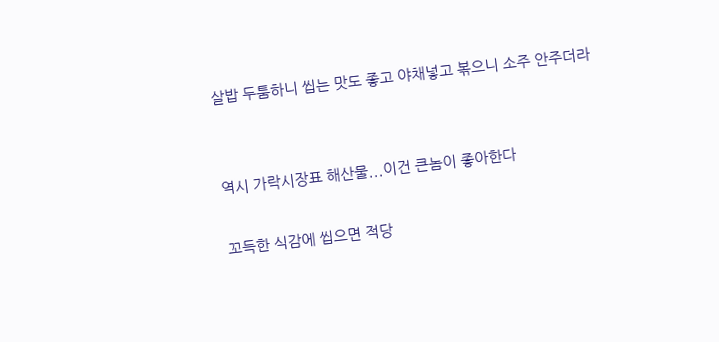살밥 두툼하니 씹는 맛도 좋고 야채넣고 볶으니 소주 안주더라


역시 가락시장표 해산물...이건 큰놈이 좋아한다

꼬득한 식감에 씹으면 적당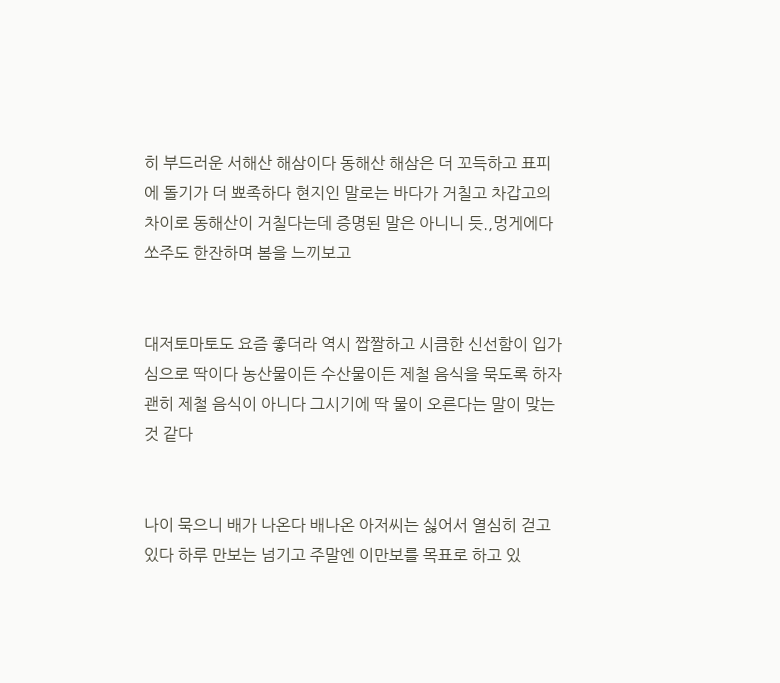히 부드러운 서해산 해삼이다 동해산 해삼은 더 꼬득하고 표피에 돌기가 더 뾰족하다 현지인 말로는 바다가 거칠고 차갑고의 차이로 동해산이 거칠다는데 증명된 말은 아니니 듯.,멍게에다 쏘주도 한잔하며 봄을 느끼보고


대저토마토도 요즘 좋더라 역시 짭짤하고 시큼한 신선함이 입가심으로 딱이다 농산물이든 수산물이든 제철 음식을 묵도록 하자 괜히 제철 음식이 아니다 그시기에 딱 물이 오른다는 말이 맞는것 같다


나이 묵으니 배가 나온다 배나온 아저씨는 싫어서 열심히 걷고 있다 하루 만보는 넘기고 주말엔 이만보를 목표로 하고 있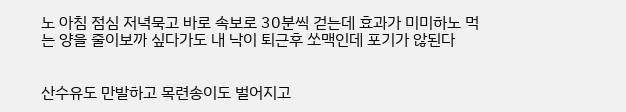노 아침 점심 저녁묵고 바로 속보로 30분씩 걷는데 효과가 미미하노 먹는 양을 줄이보까 싶다가도 내 낙이 퇴근후 쏘맥인데 포기가 않된다


산수유도 만발하고 목련송이도 벌어지고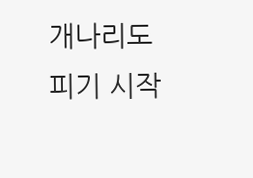개나리도 피기 시작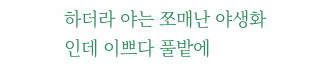하더라 야는 쪼매난 야생화인데 이쁘다 풀밭에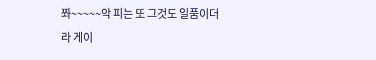쫘~~~~~악 피는 또 그것도 일품이더라 게이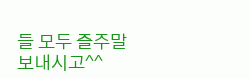들 모두 즐주말 보내시고^^